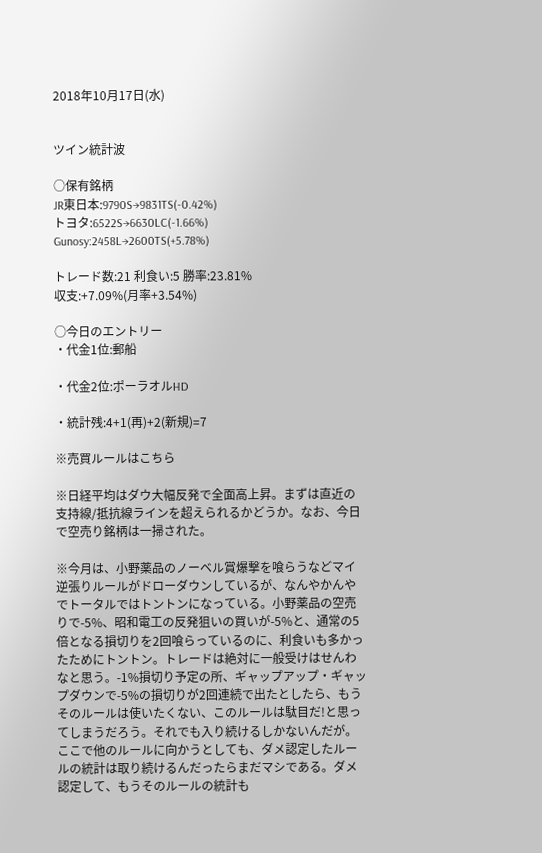2018年10月17日(水)


ツイン統計波

○保有銘柄
JR東日本:9790S→9831TS(-0.42%)
トヨタ:6522S→6630LC(-1.66%)
Gunosy:2458L→2600TS(+5.78%)

トレード数:21 利食い:5 勝率:23.81%
収支:+7.09%(月率+3.54%)

○今日のエントリー
・代金1位:郵船

・代金2位:ポーラオルHD

・統計残:4+1(再)+2(新規)=7

※売買ルールはこちら

※日経平均はダウ大幅反発で全面高上昇。まずは直近の支持線/抵抗線ラインを超えられるかどうか。なお、今日で空売り銘柄は一掃された。

※今月は、小野薬品のノーベル賞爆撃を喰らうなどマイ逆張りルールがドローダウンしているが、なんやかんやでトータルではトントンになっている。小野薬品の空売りで-5%、昭和電工の反発狙いの買いが-5%と、通常の5倍となる損切りを2回喰らっているのに、利食いも多かったためにトントン。トレードは絶対に一般受けはせんわなと思う。-1%損切り予定の所、ギャップアップ・ギャップダウンで-5%の損切りが2回連続で出たとしたら、もうそのルールは使いたくない、このルールは駄目だ!と思ってしまうだろう。それでも入り続けるしかないんだが。ここで他のルールに向かうとしても、ダメ認定したルールの統計は取り続けるんだったらまだマシである。ダメ認定して、もうそのルールの統計も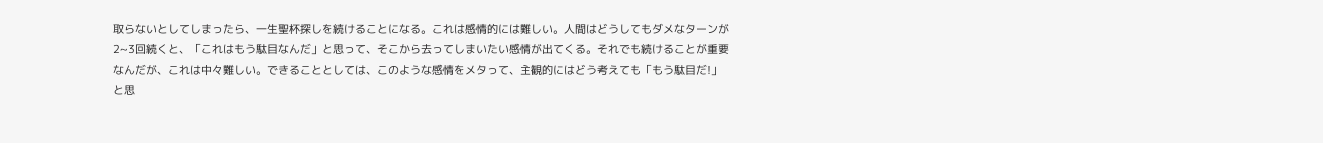取らないとしてしまったら、一生聖杯探しを続けることになる。これは感情的には難しい。人間はどうしてもダメなターンが2~3回続くと、「これはもう駄目なんだ」と思って、そこから去ってしまいたい感情が出てくる。それでも続けることが重要なんだが、これは中々難しい。できることとしては、このような感情をメタって、主観的にはどう考えても「もう駄目だ!」と思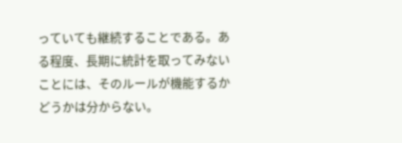っていても継続することである。ある程度、長期に統計を取ってみないことには、そのルールが機能するかどうかは分からない。